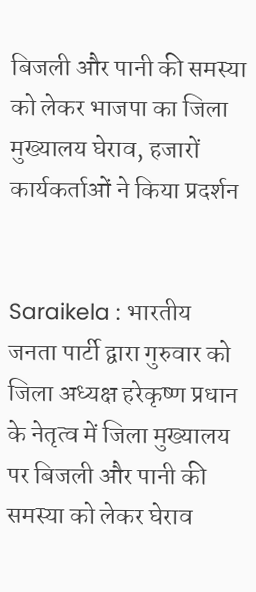बिजली और पानी की समस्या को लेकर भाजपा का जिला मुख्यालय घेराव, हजारों कार्यकर्ताओं ने किया प्रदर्शन


Saraikela : भारतीय जनता पार्टी द्वारा गुरुवार को जिला अध्यक्ष हरेकृष्ण प्रधान के नेतृत्व में जिला मुख्यालय पर बिजली और पानी की समस्या को लेकर घेराव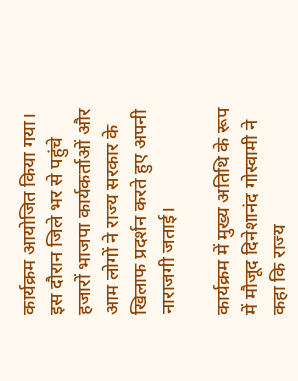कार्यक्रम आयोजित किया गया। इस दौरान जिले भर से पहुंचे हजारों भाजपा कार्यकर्ताओं और आम लोगों ने राज्य सरकार के खिलाफ प्रदर्शन करते हुए अपनी नाराजगी जताई।

कार्यक्रम में मुख्य अतिथि के रूप में मौजूद दिनेशानंद गोस्वामी ने कहा कि राज्य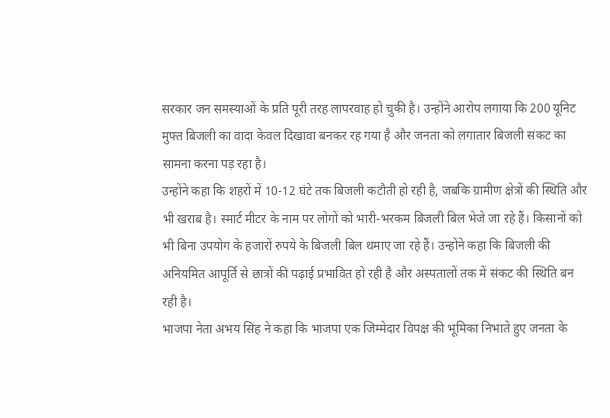सरकार जन समस्याओं के प्रति पूरी तरह लापरवाह हो चुकी है। उन्होंने आरोप लगाया कि 200 यूनिट मुफ्त बिजली का वादा केवल दिखावा बनकर रह गया है और जनता को लगातार बिजली संकट का सामना करना पड़ रहा है।
उन्होंने कहा कि शहरों में 10-12 घंटे तक बिजली कटौती हो रही है, जबकि ग्रामीण क्षेत्रों की स्थिति और भी खराब है। स्मार्ट मीटर के नाम पर लोगों को भारी-भरकम बिजली बिल भेजे जा रहे हैं। किसानों को भी बिना उपयोग के हजारों रुपये के बिजली बिल थमाए जा रहे हैं। उन्होंने कहा कि बिजली की अनियमित आपूर्ति से छात्रों की पढ़ाई प्रभावित हो रही है और अस्पतालों तक में संकट की स्थिति बन रही है।
भाजपा नेता अभय सिंह ने कहा कि भाजपा एक जिम्मेदार विपक्ष की भूमिका निभाते हुए जनता के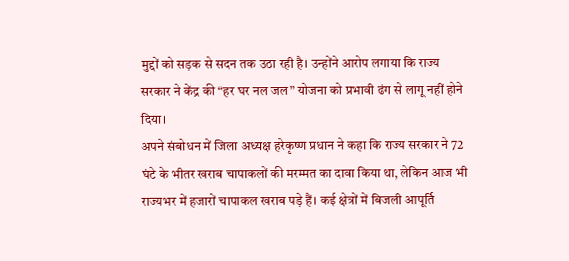मुद्दों को सड़क से सदन तक उठा रही है। उन्होंने आरोप लगाया कि राज्य सरकार ने केंद्र की “हर घर नल जल” योजना को प्रभावी ढंग से लागू नहीं होने दिया।
अपने संबोधन में जिला अध्यक्ष हरेकृष्ण प्रधान ने कहा कि राज्य सरकार ने 72 घंटे के भीतर खराब चापाकलों की मरम्मत का दावा किया था, लेकिन आज भी राज्यभर में हजारों चापाकल खराब पड़े हैं। कई क्षेत्रों में बिजली आपूर्ति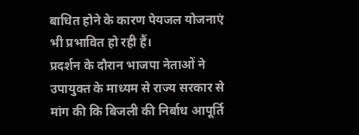बाधित होने के कारण पेयजल योजनाएं भी प्रभावित हो रही हैं।
प्रदर्शन के दौरान भाजपा नेताओं ने उपायुक्त के माध्यम से राज्य सरकार से मांग की कि बिजली की निर्बाध आपूर्ति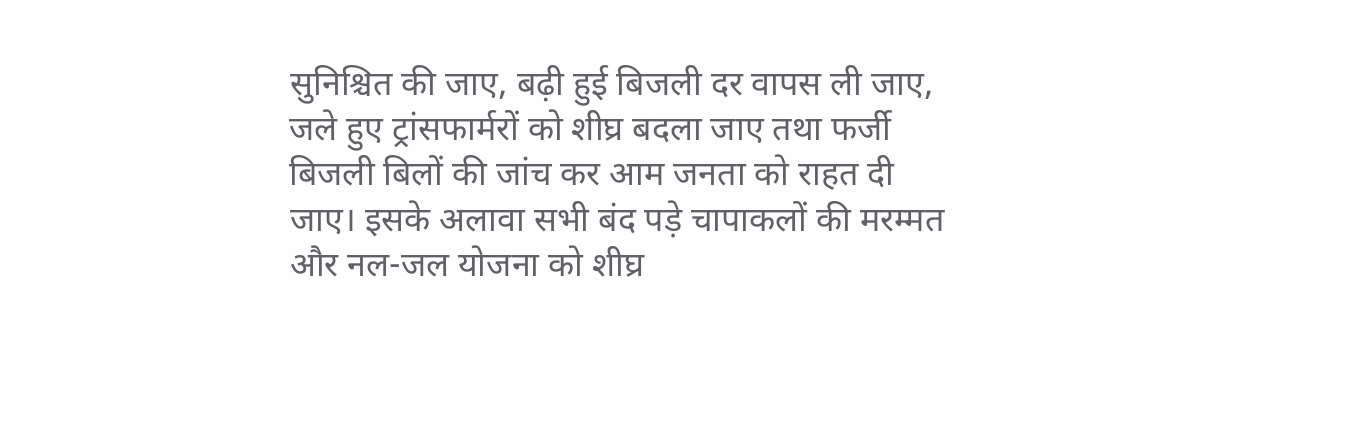सुनिश्चित की जाए, बढ़ी हुई बिजली दर वापस ली जाए, जले हुए ट्रांसफार्मरों को शीघ्र बदला जाए तथा फर्जी बिजली बिलों की जांच कर आम जनता को राहत दी जाए। इसके अलावा सभी बंद पड़े चापाकलों की मरम्मत और नल-जल योजना को शीघ्र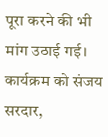पूरा करने की भी मांग उठाई गई।
कार्यक्रम को संजय सरदार,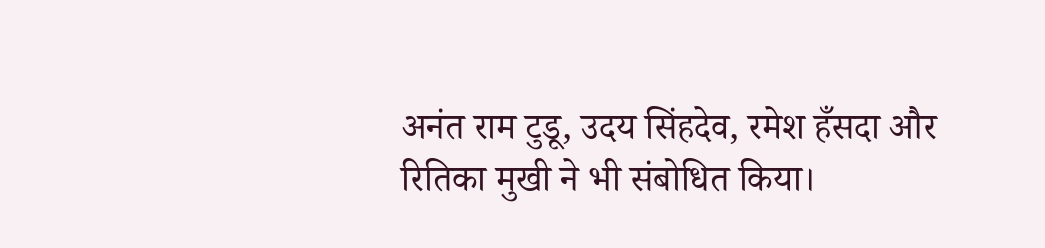अनंत राम टुडू, उदय सिंहदेव, रमेश हँसदा और रितिका मुखी ने भी संबोधित किया।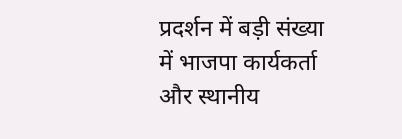प्रदर्शन में बड़ी संख्या में भाजपा कार्यकर्ता और स्थानीय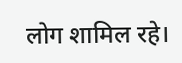लोग शामिल रहे।